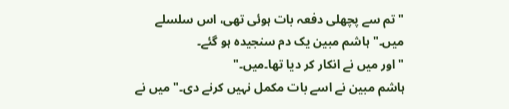"تم سے پچھلی دفعہ بات ہوئی تھی، اس سلسلے میں۔" ہاشم مبین یک دم سنجیدہ ہو گئے۔
"اور میں نے انکار کر دیا تھا۔میں۔"
ہاشم مبین نے اسے بات مکمل نہیں کرنے دی۔" میں نے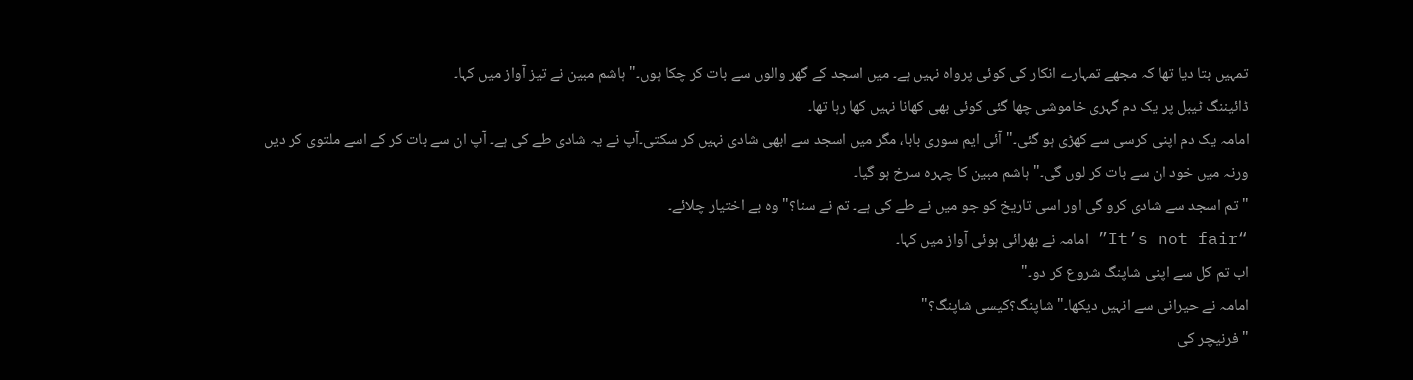تمہیں بتا دیا تھا کہ مجھے تمہارے انکار کی کوئی پرواہ نہیں ہے۔ میں اسجد کے گھر والوں سے بات کر چکا ہوں۔" ہاشم مبین نے تیز آواز میں کہا۔
ڈائیننگ ٹیبل پر یک دم گہری خاموشی چھا گئی کوئی بھی کھانا نہیں کھا رہا تھا۔
امامہ یک دم اپنی کرسی سے کھڑی ہو گئی۔" آئی ایم سوری بابا، مگر میں اسجد سے ابھی شادی نہیں کر سکتی۔آپ نے یہ شادی طے کی ہے۔ آپ ان سے بات کر کے اسے ملتوی کر دیں ورنہ میں خود ان سے بات کر لوں گی۔" ہاشم مبین کا چہرہ سرخ ہو گیا۔
"تم اسجد سے شادی کرو گی اور اسی تاریخ کو جو میں نے طے کی ہے۔ تم نے سنا؟" وہ بے اختیار چلائے۔
“It’s not fair” امامہ نے بھرائی ہوئی آواز میں کہا۔
اب تم کل سے اپنی شاپنگ شروع کر دو۔"
امامہ نے حیرانی سے انہیں دیکھا۔" شاپنگ؟کیسی شاپنگ؟"
"فرنیچر کی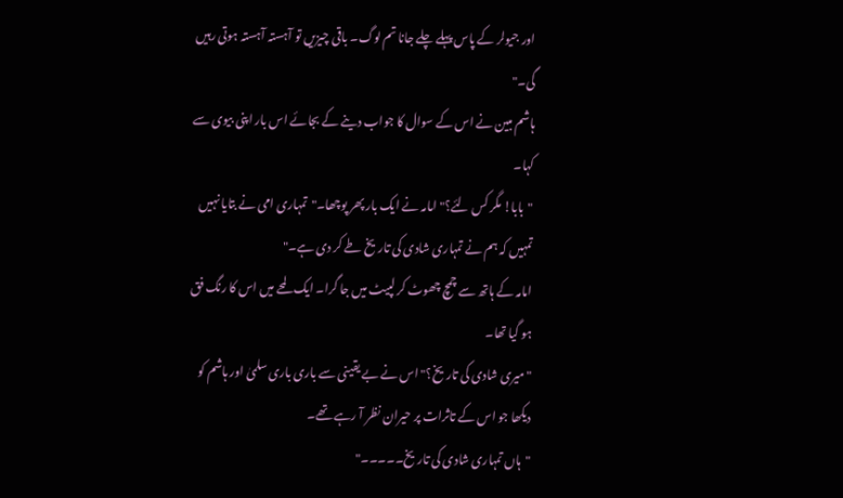اور جیولر کے پاس پہلے چلے جانا تم لوگ۔ باقی چیزیں تو آہستہ آہستہ ہوتی رہیں گی۔"
ہاشم مبین نے اس کے سوال کا جواب دینے کے بجائے اس بار اپنی بیوی سے کہا۔
"بابا! مگر کس لئے؟" امامہ نے ایک بار پھر پوچھا۔"تمہاری امی نے بتایا نہیں تمہیں کہ ہم نے تمہاری شادی کی تاریخ طے کر دی ہے۔"
امامہ کے ہاتھ سے چمچ چھوٹ کر لپیٹ میں جا گرا۔ ایک لمحے میں اس کا رنگ فق ہو گیا تھا۔
"میری شادی کی تاریخ؟" اس نے بے یقینی سے باری باری سلمیٰ اور ہاشم کو دیکھا جو اس کے تاثرات پر حیران نظر آ رہے تھے۔
"ہاں تمہاری شادی کی تاریخ۔۔۔۔۔"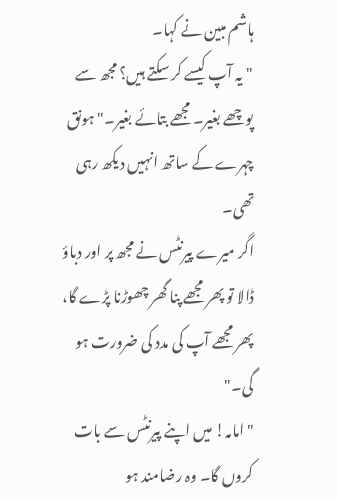ہاشم مبین نے کہا۔
"یہ آپ کیسے کر سکتے ہیں؟ مجھ سے پوچھے بغیر۔ مجھے بتائے بغیر۔" ہونق چہرے کے ساتھ انہیں دیکھ رہی تھی۔
اگر میرے پیرنٹس نے مجھ پر اور دباؤ ڈالا تو پھر مجھے پنا گھر چھوڑنا پڑے گا، پھر مجھے آپ کی مدد کی ضرورت ہو گی۔"
"امامہ! میں اپنے پیرنٹس سے بات کروں گا۔ وہ رضامند ہو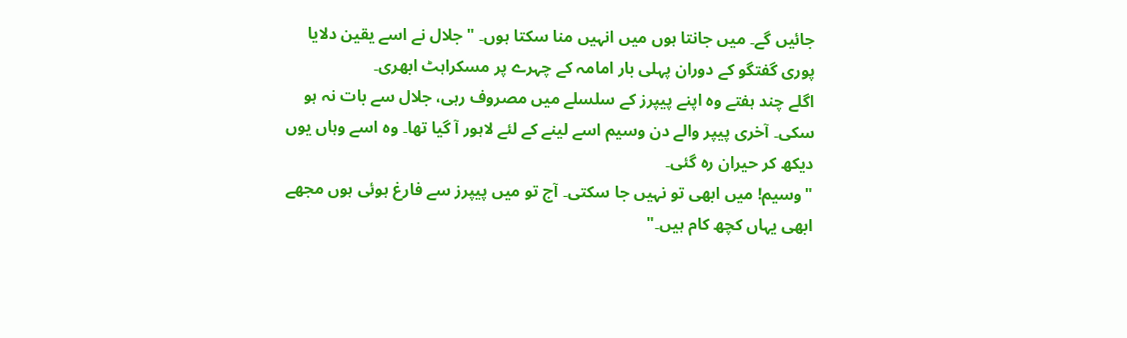جائیں گے۔ میں جانتا ہوں میں انہیں منا سکتا ہوں۔ " جلال نے اسے یقین دلایا پوری گفتگو کے دوران پہلی بار امامہ کے چہرے پر مسکراہٹ ابھری۔
اگلے چند ہفتے وہ اپنے پیپرز کے سلسلے میں مصروف رہی، جلال سے بات نہ ہو سکی۔ آخری پیپر والے دن وسیم اسے لینے کے لئے لاہور آ گیا تھا۔ وہ اسے وہاں یوں دیکھ کر حیران رہ گئی۔
"وسیم! میں ابھی تو نہیں جا سکتی۔ آج تو میں پیپرز سے فارغ ہوئی ہوں مجھے ابھی یہاں کچھ کام ہیں۔"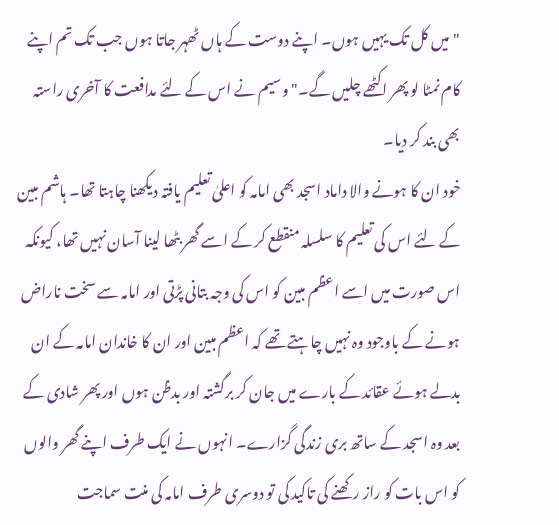"میں کل تک یہیں ہوں۔ اپنے دوست کے ہاں ٹھہر جاتا ہوں جب تک تم اپنے کام نمٹا لو پھر اکٹھے چلیں گے۔" وسیم نے اس کے لئے مدافعت کا آخری راستہ بھی بند کر دیا۔
خود ان کا ہونے والا داماد اسجد بھی امامہ کو اعلیٰ تعلیم یافتہ دیکھنا چاہتا تھا۔ ہاشم مبین کے لئے اس کی تعلیم کا سلسلہ منقطع کر کے اسے گھر بٹھا لینا آسان نہیں تھا، کیونکہ اس صورت میں اسے اعظم مبین کو اس کی وجہ بتانی پڑتی اور امامہ سے سخت ناراض ہونے کے باوجود وہ نہیں چاہتے تھے کہ اعظم مبین اور ان کا خاندان امامہ کے ان بدلے ہوئے عقائد کے بارے میں جان کر برگشتہ اور بدظن ہوں اور پھر شادی کے بعد وہ اسجد کے ساتھ بری زندگی گزارے۔ انہوں نے ایک طرف اپنے گھر والوں کو اس بات کو راز رکھنے کی تاکید کی تو دوسری طرف امامہ کی منت سماجت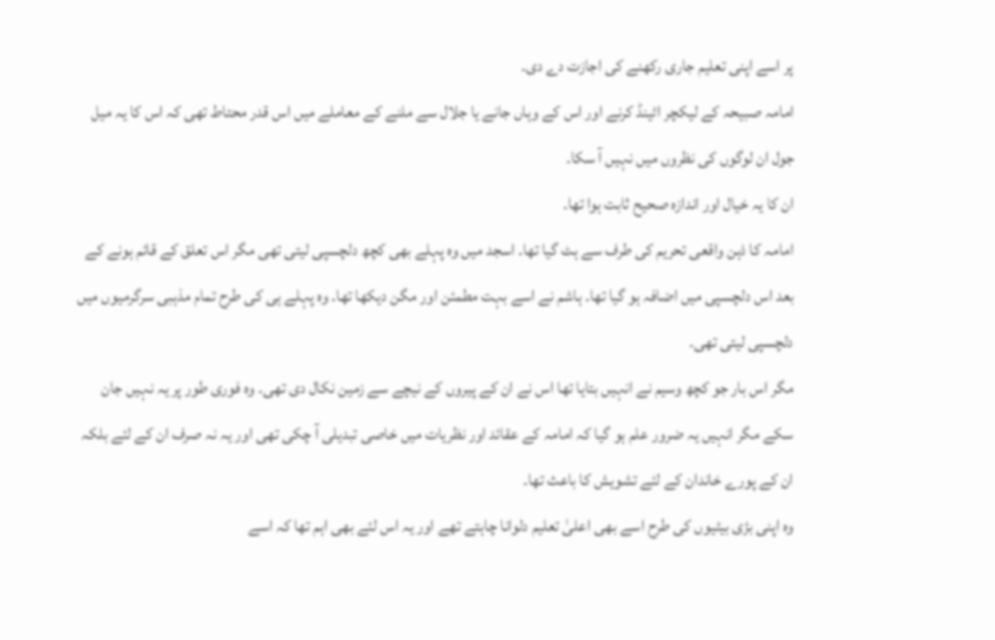پر اسے اپنی تعلیم جاری رکھنے کی اجازت دے دی۔
امامہ صبیحہ کے لیکچر اٹینڈ کرنے اور اس کے وہاں جانے یا جلال سے ملنے کے معاملے میں اس قدر محتاط تھی کہ اس کا یہ میل جول ان لوگوں کی نظروں میں نہیں آ سکا۔
ان کا یہ خیال اور اندازہ صحیح ثابت ہوا تھا۔
امامہ کا ذہن واقعی تحریم کی طرف سے ہٹ گیا تھا۔ اسجد میں وہ پہلے بھی کچھ دلچسپی لیتی تھی مگر اس تعلق کے قائم ہونے کے بعد اس دلچسپی میں اضافہ ہو گیا تھا۔ ہاشم نے اسے بہت مطمئن اور مگن دیکھا تھا۔ وہ پہلے ہی کی طرح تمام مذہبی سرگرمیوں میں دلچسپی لیتی تھی۔
مگر اس بار جو کچھ وسیم نے انہیں بتایا تھا اس نے ان کے پیروں کے نیچے سے زمین نکال دی تھی۔ وہ فوری طور پر یہ نہیں جان سکے مگر انہیں یہ ضرور علم ہو گیا کہ امامہ کے عقائد اور نظریات میں خاصی تبدیلی آ چکی تھی اور یہ نہ صرف ان کے لئے بلکہ ان کے پورے خاندان کے لئے تشویش کا باعث تھا۔
وہ اپنی بڑی بیٹیوں کی طرح اسے بھی اعلیٰ تعلیم دلوانا چاہتے تھے اور یہ اس لئے بھی اہم تھا کہ اسے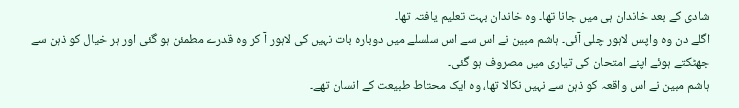شادی کے بعد خاندان ہی میں جانا تھا۔ وہ خاندان بہت تعلیم یافتہ تھا۔
اگلے دن وہ واپس لاہور چلی آئی۔ ہاشم مبین نے اس سے اس سلسلے میں دوبارہ بات نہیں کی لاہور آ کر وہ قدرے مطمئن ہو گئی اور ہر خیال کو ذہن سے جھٹکتے ہوئے اپنے امتحان کی تیاری میں مصروف ہو گئی۔
ہاشم مبین نے اس واقعہ کو ذہن سے نہیں نکالا تھا، وہ ایک محتاط طبیعت کے انسان تھے۔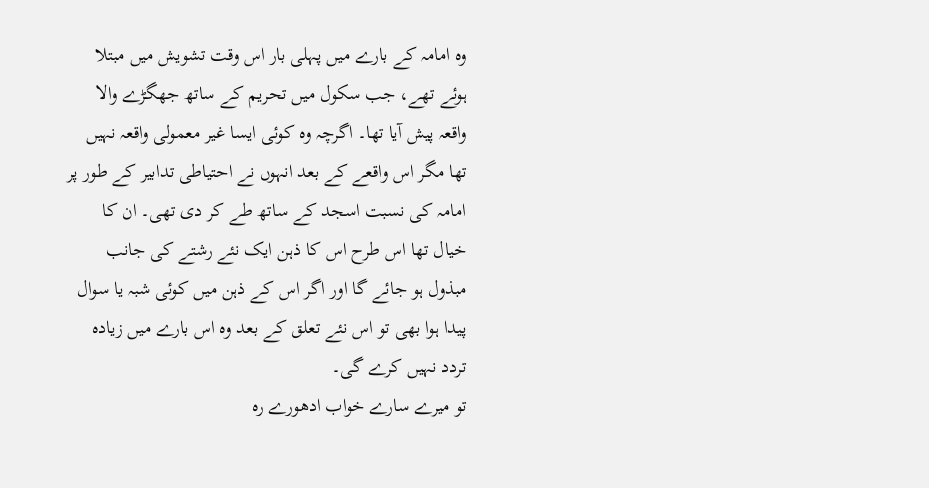وہ امامہ کے بارے میں پہلی بار اس وقت تشویش میں مبتلا ہوئے تھے، جب سکول میں تحریم کے ساتھ جھگڑے والا واقعہ پیش آیا تھا۔ اگرچہ وہ کوئی ایسا غیر معمولی واقعہ نہیں تھا مگر اس واقعے کے بعد انہوں نے احتیاطی تدابیر کے طور پر امامہ کی نسبت اسجد کے ساتھ طے کر دی تھی۔ ان کا خیال تھا اس طرح اس کا ذہن ایک نئے رشتے کی جانب مبذول ہو جائے گا اور اگر اس کے ذہن میں کوئی شبہ یا سوال پیدا ہوا بھی تو اس نئے تعلق کے بعد وہ اس بارے میں زیادہ تردد نہیں کرے گی۔
تو میرے سارے خواب ادھورے رہ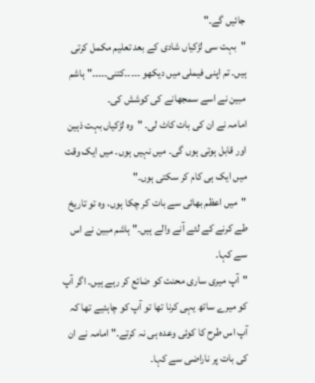جائیں گے۔"
"بہت سی لڑکیاں شادی کے بعد تعلیم مکمل کرتی ہیں۔ تم اپنی فیملی میں دیکھو ۔۔۔۔۔کتنی۔۔۔۔۔" ہاشم مبین نے اسے سمجھانے کی کوشش کی۔
امامہ نے ان کی بات کاٹ لی۔ "وہ لڑکیاں بہت ذہین اور قابل ہوتی ہوں گی۔ میں نہیں ہوں۔ میں ایک وقت میں ایک ہی کام کر سکتی ہوں۔"
"میں اعظم بھائی سے بات کر چکا ہوں، وہ تو تاریخ طے کرنے کے لئے آنے والے ہیں۔" ہاشم مبین نے اس سے کہا۔
"آپ میری ساری محنت کو ضائع کر رہے ہیں۔ اگر آپ کو میرے ساتھ یہی کرنا تھا تو آپ کو چاہئیے تھا کہ آپ اس طرح کا کوئی وعدہ ہی نہ کرتے۔" امامہ نے ان کی بات پر ناراضی سے کہا۔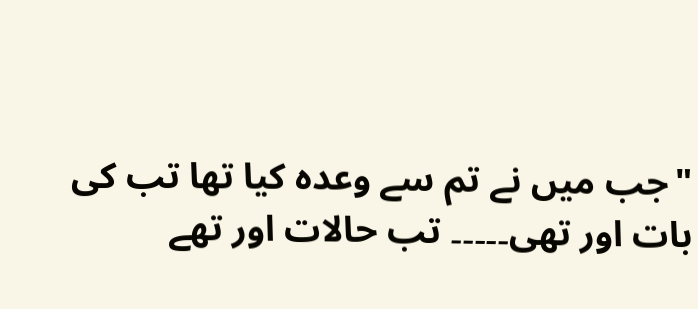"جب میں نے تم سے وعدہ کیا تھا تب کی بات اور تھی۔۔۔۔۔ تب حالات اور تھے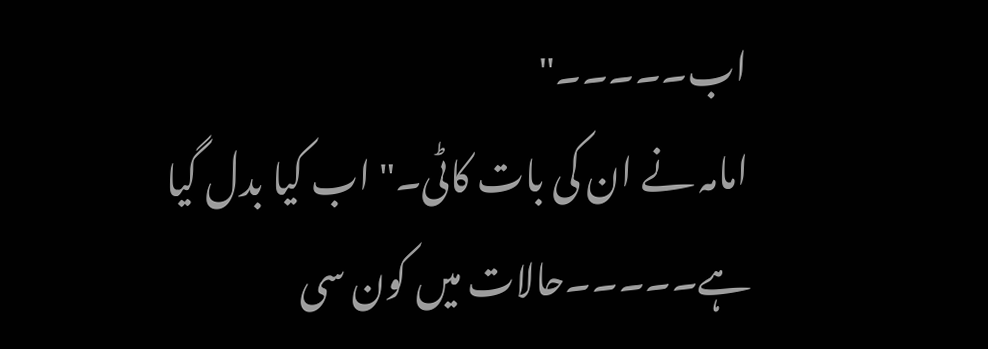اب۔۔۔۔۔"
امامہ نے ان کی بات کاٹی۔" اب کیا بدل گیا ہے۔۔۔۔۔حالات میں کون سی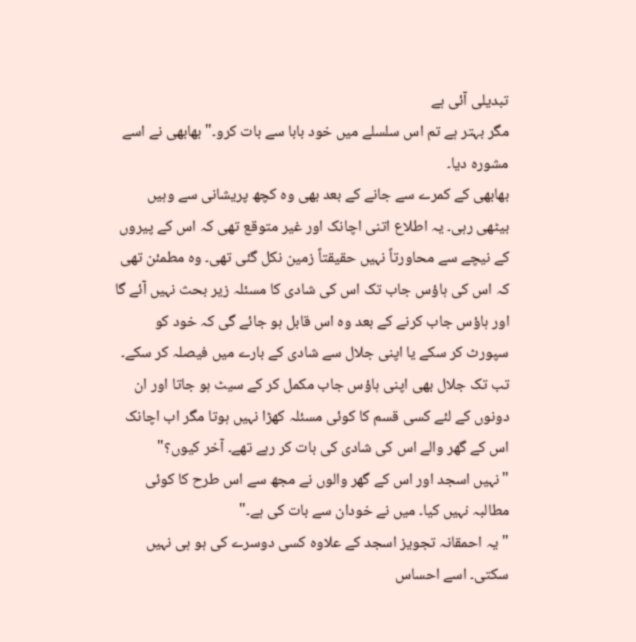تبدیلی آئی ہے
مگر بہتر ہے تم اس سلسلے میں خود بابا سے بات کرو۔" بھابھی نے اسے مشورہ دیا۔
بھابھی کے کمرے سے جانے کے بعد بھی وہ کچھ پریشانی سے وہیں بیٹھی رہی۔ یہ اطلاع اتنی اچانک اور غیر متوقع تھی کہ اس کے پیروں کے نیچے سے محاورتاً نہیں حقیقتاً زمین نکل گئی تھی۔ وہ مطمئن تھی کہ اس کی ہاؤس جاب تک اس کی شادی کا مسئلہ زیر بحث نہیں آئے گا اور ہاؤس جاب کرنے کے بعد وہ اس قابل ہو جائے گی کہ خود کو سپورٹ کر سکے یا اپنی جلال سے شادی کے بارے میں فیصلہ کر سکے۔ تب تک جلال بھی اپنی ہاؤس جاب مکمل کر کے سیٹ ہو جاتا اور ان دونوں کے لئے کسی قسم کا کوئی مسئلہ کھڑا نہیں ہوتا مگر اب اچانک اس کے گھر والے اس کی شادی کی بات کر رہے تھے۔ آخر کیوں؟"
"نہیں اسجد اور اس کے گھر والوں نے مجھ سے اس طرح کا کوئی مطالبہ نہیں کیا۔ میں نے خودان سے بات کی ہے۔"
"یہ احمقانہ تجویز اسجد کے علاوہ کسی دوسرے کی ہو ہی نہیں سکتی۔ اسے احساس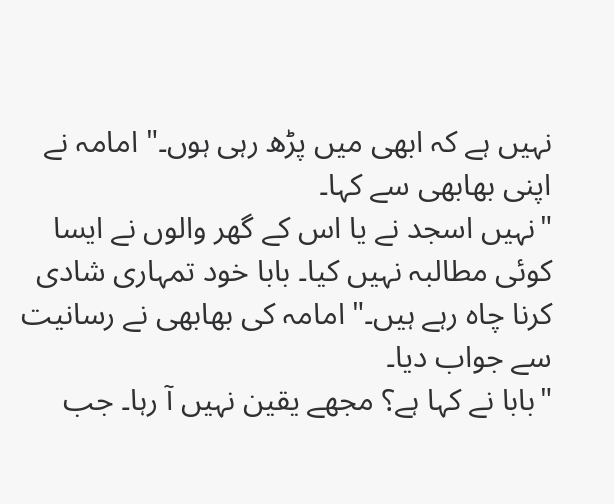نہیں ہے کہ ابھی میں پڑھ رہی ہوں۔" امامہ نے اپنی بھابھی سے کہا۔
"نہیں اسجد نے یا اس کے گھر والوں نے ایسا کوئی مطالبہ نہیں کیا۔ بابا خود تمہاری شادی کرنا چاہ رہے ہیں۔" امامہ کی بھابھی نے رسانیت سے جواب دیا۔
"بابا نے کہا ہے؟ مجھے یقین نہیں آ رہا۔ جب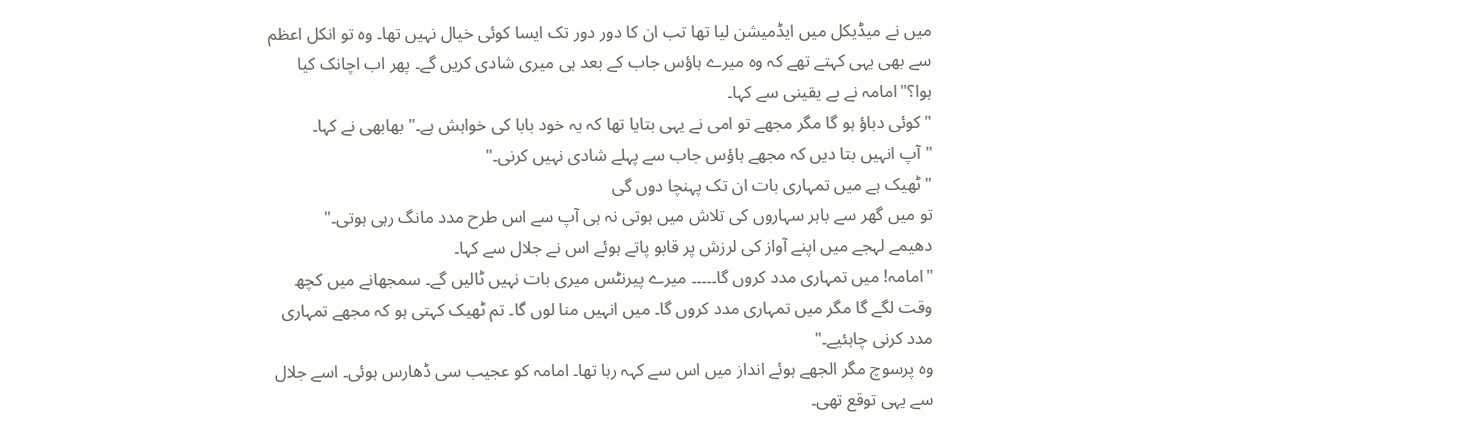میں نے میڈیکل میں ایڈمیشن لیا تھا تب ان کا دور دور تک ایسا کوئی خیال نہیں تھا۔ وہ تو انکل اعظم سے بھی یہی کہتے تھے کہ وہ میرے ہاؤس جاب کے بعد ہی میری شادی کریں گے۔ پھر اب اچانک کیا ہوا؟"امامہ نے بے یقینی سے کہا۔
"کوئی دباؤ ہو گا مگر مجھے تو امی نے یہی بتایا تھا کہ یہ خود بابا کی خواہش ہے۔" بھابھی نے کہا۔
"آپ انہیں بتا دیں کہ مجھے ہاؤس جاب سے پہلے شادی نہیں کرنی۔"
"ٹھیک ہے میں تمہاری بات ان تک پہنچا دوں گی
تو میں گھر سے باہر سہاروں کی تلاش میں ہوتی نہ ہی آپ سے اس طرح مدد مانگ رہی ہوتی۔"
دھیمے لہجے میں اپنے آواز کی لرزش پر قابو پاتے ہوئے اس نے جلال سے کہا۔
"امامہ! میں تمہاری مدد کروں گا۔۔۔۔۔ میرے پیرنٹس میری بات نہیں ٹالیں گے۔ سمجھانے میں کچھ وقت لگے گا مگر میں تمہاری مدد کروں گا۔ میں انہیں منا لوں گا۔ تم ٹھیک کہتی ہو کہ مجھے تمہاری مدد کرنی چاہئیے۔"
وہ پرسوچ مگر الجھے ہوئے انداز میں اس سے کہہ رہا تھا۔ امامہ کو عجیب سی ڈھارس ہوئی۔ اسے جلال سے یہی توقع تھی۔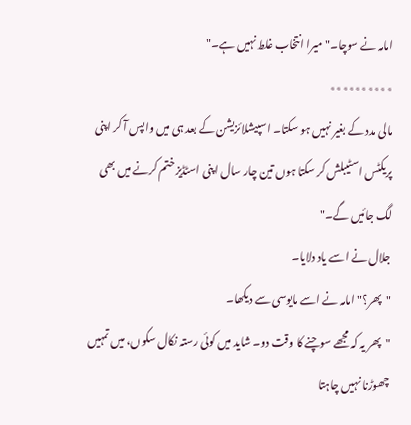امامہ نے سوچا۔" میرا انتخاب غلط نہیں ہے۔"
٭٭٭٭٭٭٭٭٭٭
مالی مدد کے بغیر نہیں ہو سکتا۔ اسپیشلائزیشن کے بعد ہی میں واپس آ کر اپنی پریکٹس اسٹیبلش کر سکتا ہوں تین چار سال اپنی اسٹڈیز ختم کرنے میں بھی لگ جائیں گے۔"
جلال نے اسے یاد دلایا۔
"پھر؟" امامہ نے اسے مایوسی سے دیکھا۔
"پھر یہ کہ مجھے سوچنے کا وقت دو۔ شاید میں کوئی رستہ نکال سکوں، میں تمہیں چھوڑنا نہیں چاہتا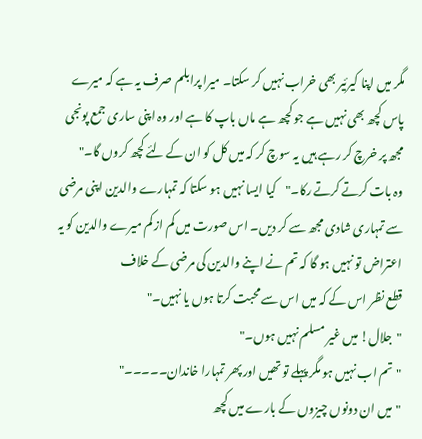مگر میں اپنا کیرئیر بھی خراب نہیں کر سکتا۔ میرا پرابلم صرف یہ ہے کہ میرے پاس کچھ بھی نہیں ہے جو کچھ ہے ماں باپ کا ہے اور وہ اپنی ساری جمع پونجی مجھ پر خرچ کر رہے ہیں یہ سوچ کر کہ میں کل کو ان کے لئے کچھ کروں گا۔"
وہ بات کرتے کرتے رکا۔"کیا ایسا نہیں ہو سکتا کہ تمہارے والدین اپنی مرضی سے تمہاری شادی مجھ سے کر دیں۔ اس صورت میں کم از کم میرے والدین کو یہ اعتراض تو نہیں ہو گا کہ تم نے اپنے والدین کی مرضی کے خلاف
قطع نظر اس کے کہ میں اس سے محبت کرتا ہوں یا نہیں۔"
"جلال! میں غیر مسلم نہیں ہوں۔"
"تم اب نہیں ہو مگر پہلے تو تھیں اور پھر تمہارا خاندان۔۔۔۔۔"
"میں ان دونوں چیزوں کے بارے میں کچھ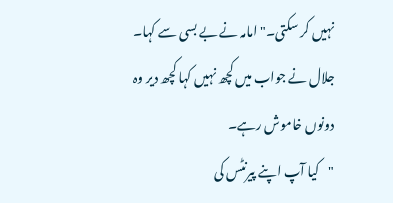نہیں کر سکتی۔" امامہ نے بے بسی سے کہا۔
جلال نے جواب میں کچھ نہیں کہا کچھ دیر وہ دونوں خاموش رہے۔
"کیا آپ اپنے پیرنٹس کی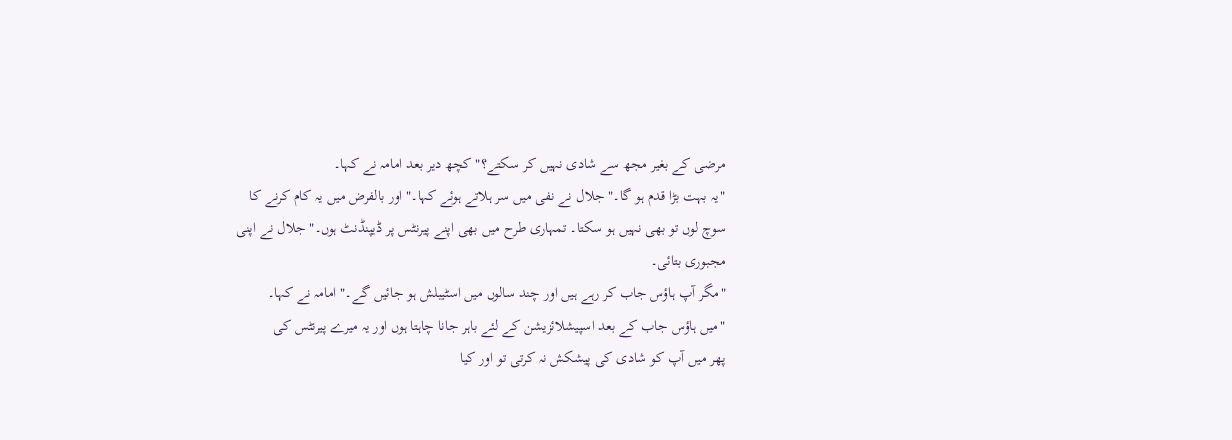مرضی کے بغیر مجھ سے شادی نہیں کر سکتے؟" کچھ دیر بعد امامہ نے کہا۔
"یہ بہت بڑا قدم ہو گا۔" جلال نے نفی میں سر ہلاتے ہوئے کہا۔" اور بالفرض میں یہ کام کرنے کا سوچ لوں تو بھی نہیں ہو سکتا۔ تمہاری طرح میں بھی اپنے پیرنٹس پر ڈیپنڈنٹ ہوں۔" جلال نے اپنی مجبوری بتائی۔
"مگر آپ ہاؤس جاب کر رہے ہیں اور چند سالوں میں اسٹیبلش ہو جائیں گے۔" امامہ نے کہا۔
"میں ہاؤس جاب کے بعد اسپیشلائزیشن کے لئے باہر جانا چاہتا ہوں اور یہ میرے پیرنٹس کی
پھر میں آپ کو شادی کی پیشکش نہ کرتی تو اور کیا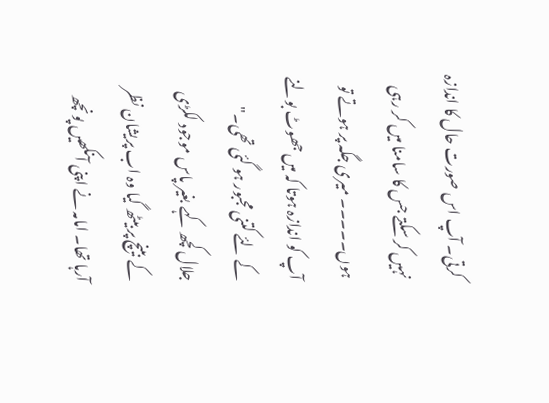کرتی۔ آپ اس صورت حال کا اندازہ نہیں کر سکتے جس کا سامنا میں کر رہی ہوں۔۔۔۔۔ میری جگہ پر ہوتے تو آپ کو اندازہ ہوتا کہ میں جھوٹ بولنے کے لئے کتنی مجبور ہو گئی تھی۔"
جلال کچھ کہے بغیر پاس موجود لکڑی کے بینچ پر بیٹھ گیا وہ اب پریشان نظر آرہا تھا۔ امامہ نے اپنی آنکھیں پونچھ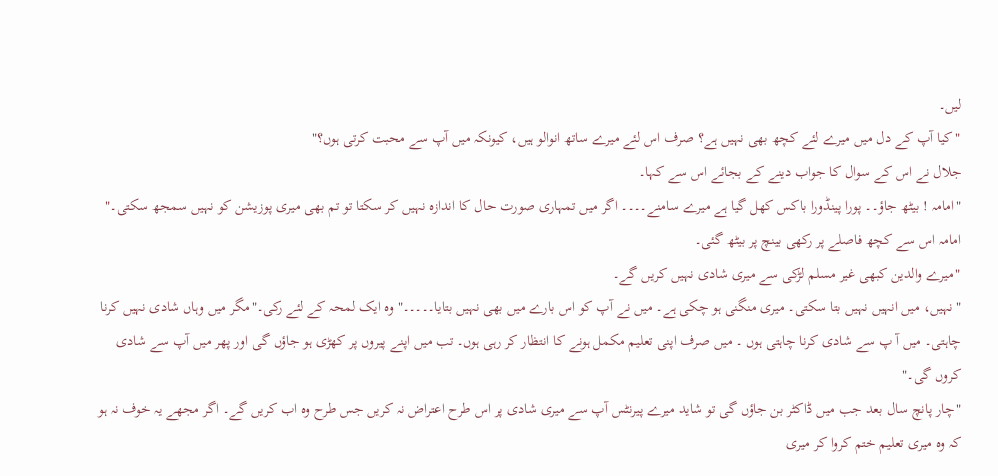لیں۔
"کیا آپ کے دل میں میرے لئے کچھ بھی نہیں ہے؟ صرف اس لئے میرے ساتھ انوالو ہیں، کیونکہ میں آپ سے محبت کرتی ہوں؟"
جلال نے اس کے سوال کا جواب دینے کے بجائے اس سے کہا۔
"امامہ ! بیٹھ جاؤ۔۔ پورا پینڈورا باکس کھل گیا ہے میرے سامنے۔۔۔۔ اگر میں تمہاری صورت حال کا اندازہ نہیں کر سکتا تو تم بھی میری پوزیشن کو نہیں سمجھ سکتی۔"
امامہ اس سے کچھ فاصلے پر رکھی بینچ پر بیٹھ گئی۔
"میرے والدین کبھی غیر مسلم لڑکی سے میری شادی نہیں کریں گے۔
"نہیں، میں انہیں نہیں بتا سکتی۔ میری منگنی ہو چکی ہے۔ میں نے آپ کو اس بارے میں بھی نہیں بتایا۔۔۔۔۔" وہ ایک لمحہ کے لئے رکی۔"مگر میں وہاں شادی نہیں کرنا چاہتی۔ میں آ پ سے شادی کرنا چاہتی ہوں ۔ میں صرف اپنی تعلیم مکمل ہونے کا انتظار کر رہی ہوں۔ تب میں اپنے پیروں پر کھڑی ہو جاؤں گی اور پھر میں آپ سے شادی کروں گی۔"
"چار پانچ سال بعد جب میں ڈاکٹر بن جاؤں گی تو شاید میرے پیرنٹس آپ سے میری شادی پر اس طرح اعتراض نہ کریں جس طرح وہ اب کریں گے۔ اگر مجھے یہ خوف نہ ہو کہ وہ میری تعلیم ختم کروا کر میری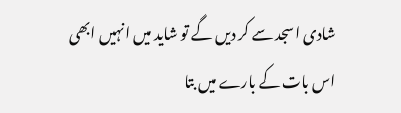شادی اسجد سے کر دیں گے تو شاید میں انہیں ابھی اس بات کے بارے میں بتا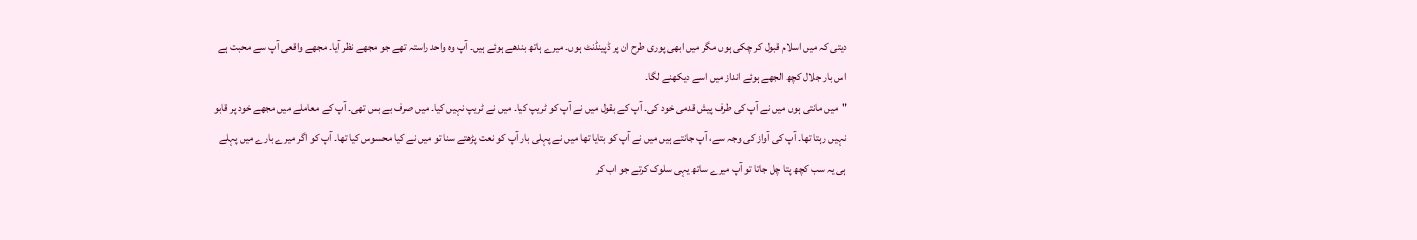دیتی کہ میں اسلام قبول کر چکی ہوں مگر میں ابھی پوری طرح ان پر ڈپینڈنٹ ہوں۔ میرے ہاتھ بندھے ہوئے ہیں۔ آپ وہ واحد راستہ تھے جو مجھے نظر آیا۔ مجھے واقعی آپ سے محبت ہے
اس بار جلال کچھ الجھے ہوئے انداز میں اسے دیکھنے لگا۔
"میں مانتی ہوں میں نے آپ کی طرف پیش قدمی خود کی۔ آپ کے بقول میں نے آپ کو ٹریپ کیا۔ میں نے ٹریپ نہیں کیا۔ میں صرف بے بس تھی۔ آپ کے معاملے میں مجھے خود پر قابو نہیں رہتا تھا۔ آپ کی آواز کی وجہ سے، آپ جانتے ہیں میں نے آپ کو بتایا تھا میں نے پہلی بار آپ کو نعت پڑھتے سنا تو میں نے کیا محسوس کیا تھا۔ آپ کو اگر میرے بارے میں پہلے ہی یہ سب کچھ پتا چل جاتا تو آپ میرے ساتھ یہی سلوک کرتے جو اب کر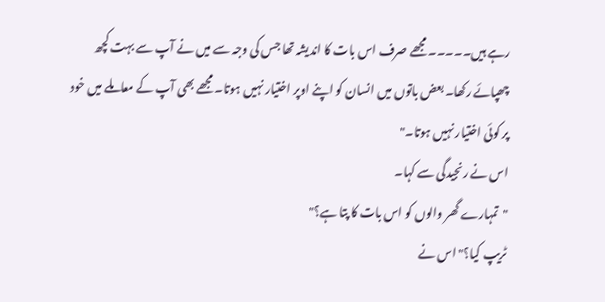رہے ہیں۔۔۔۔۔ مجھے صرف اس بات کا اندیشہ تھا جس کی وجہ سے میں نے آپ سے بہت کچھ چھپائے رکھا۔ بعض باتوں میں انسان کو اپنے اوپر اختیار نہیں ہوتا۔ مجھے بھی آپ کے معاملے میں خود پر کوئی اختیار نہیں ہوتا۔"
اس نے رنجیدگی سے کہا۔
"تمہارے گھر والوں کو اس بات کا پتا ہے؟"
ٹریپ کیا؟" اس نے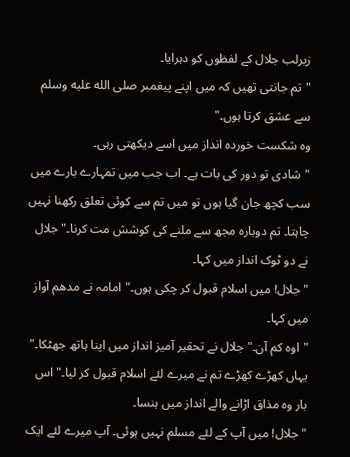زیرلب جلال کے لفظوں کو دہرایا۔
"تم جانتی تھیں کہ میں اپنے پیغمبر صلى الله عليه وسلم سے عشق کرتا ہوں۔"
وہ شکست خوردہ انداز میں اسے دیکھتی رہی۔
"شادی تو دور کی بات ہے۔ اب جب میں تمہارے بارے میں سب کچھ جان گیا ہوں تو میں تم سے کوئی تعلق رکھنا نہیں چاہتا۔ تم دوبارہ مجھ سے ملنے کی کوشش مت کرنا۔" جلال نے دو ٹوک انداز میں کہا۔
"جلال! میں اسلام قبول کر چکی ہوں۔"امامہ نے مدھم آواز میں کہا۔
"اوہ کم آن۔" جلال نے تحقیر آمیز انداز میں اپنا ہاتھ جھٹکا۔" یہاں کھڑے کھڑے تم نے میرے لئے اسلام قبول کر لیا۔" اس بار وہ مذاق اڑانے والے انداز میں ہنسا۔
"جلال! میں آپ کے لئے مسلم نہیں ہوئی۔ آپ میرے لئے ایک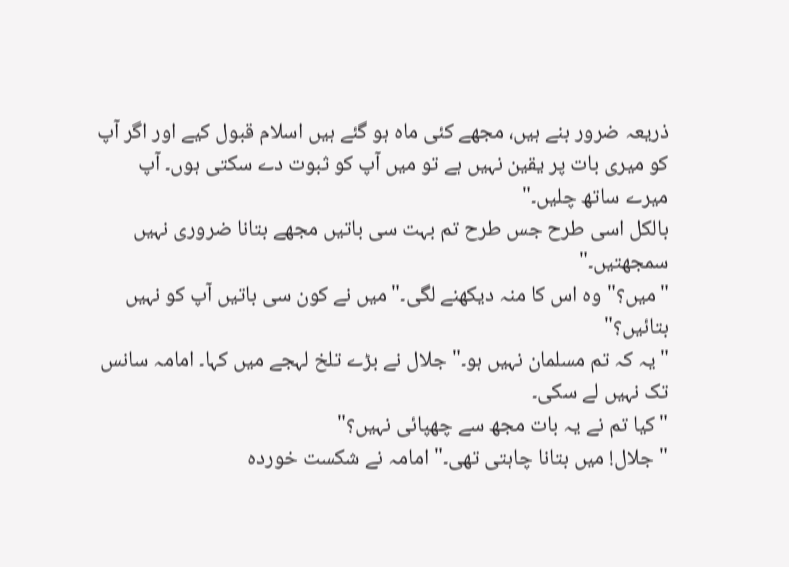ذریعہ ضرور بنے ہیں، مجھے کئی ماہ ہو گئے ہیں اسلام قبول کیے اور اگر آپ کو میری بات پر یقین نہیں ہے تو میں آپ کو ثبوت دے سکتی ہوں۔ آپ میرے ساتھ چلیں۔"
بالکل اسی طرح جس طرح تم بہت سی باتیں مجھے بتانا ضروری نہیں سمجھتیں۔"
"میں؟" وہ اس کا منہ دیکھنے لگی۔"میں نے کون سی باتیں آپ کو نہیں بتائیں؟"
"یہ کہ تم مسلمان نہیں ہو۔"جلال نے بڑے تلخ لہجے میں کہا۔ امامہ سانس تک نہیں لے سکی۔
"کیا تم نے یہ بات مجھ سے چھپائی نہیں؟"
"جلال! میں بتانا چاہتی تھی۔" امامہ نے شکست خوردہ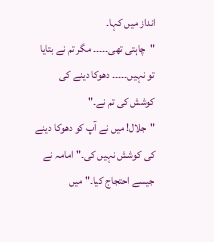انداز میں کہا۔
"چاہتی تھی۔۔۔۔۔ مگر تم نے بتایا تو نہیں۔۔۔۔۔ دھوکا دینے کی کوشش کی تم نے۔"
"جلال! میں نے آپ کو دھوکا دینے کی کوشش نہیں کی۔" امامہ نے جیسے احتجاج کیا۔" میں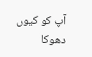آپ کو کیوں دھوکا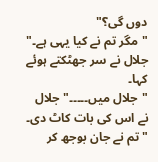دوں گی؟"
"مگر تم نے کیا یہی ہے۔" جلال نے سر جھٹکتے ہوئے کہا۔
"جلال میں۔۔۔۔۔" جلال نے اس کی بات کاٹ دی۔
"تم نے جان بوجھ کر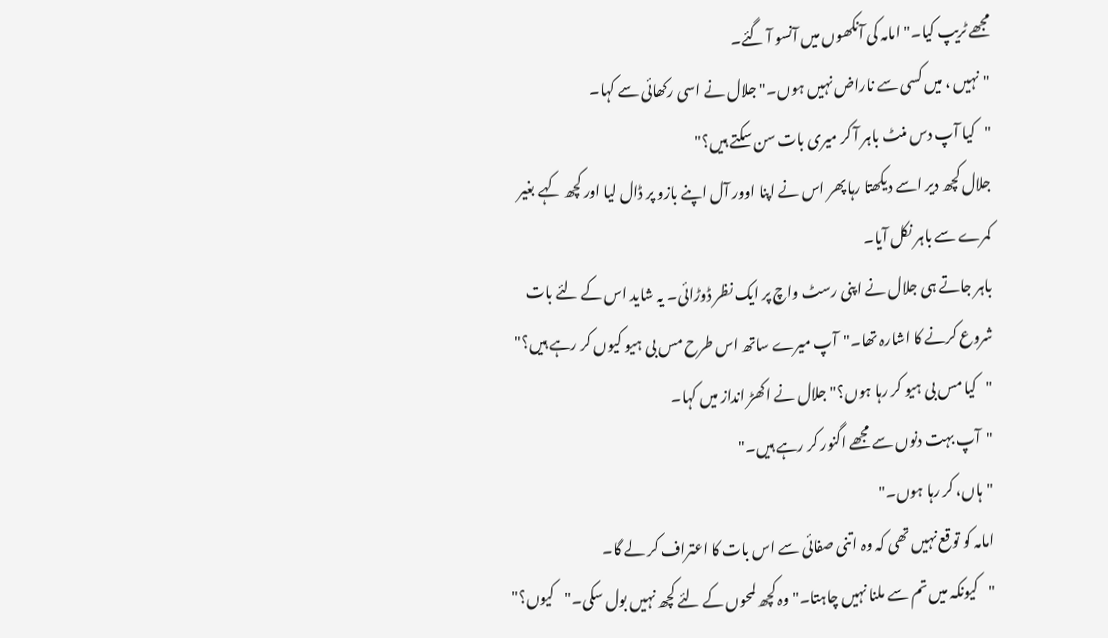مجھے ٹریپ کیا۔" امامہ کی آنکھوں میں آنسو آ گئے۔
"نہیں ، میں کسی سے ناراض نہیں ہوں۔" جلال نے اسی رکھائی سے کہا۔
"کیا آپ دس منٹ باہر آ کر میری بات سن سکتے ہیں؟"
جلال کچھ دیر اسے دیکھتا رہا پھر اس نے اپنا اوور آل اپنے بازو پر ڈال لیا اور کچھ کہے بغیر کمرے سے باہر نکل آیا۔
باہر جاتے ہی جلال نے اپنی رسٹ واچ پر ایک نظر ڈوڑائی۔ یہ شاید اس کے لئے بات شروع کرنے کا اشارہ تھا۔"آپ میرے ساتھ اس طرح مس بی ہیو کیوں کر رہے ہیں؟"
"کیا مس بی ہیو کر رہا ہوں؟" جلال نے اکھڑ انداز میں کہا۔
"آپ بہت دنوں سے مجھے اگنور کر رہے ہیں۔"
"ہاں، کر رہا ہوں۔"
امامہ کو توقع نہیں تھی کہ وہ اتنی صفائی سے اس بات کا اعتراف کر لے گا۔
"کیونکہ میں تم سے ملنا نہیں چاہتا۔" وہ کچھ لمحوں کے لئے کچھ نہیں بول سکی۔"کیوں؟"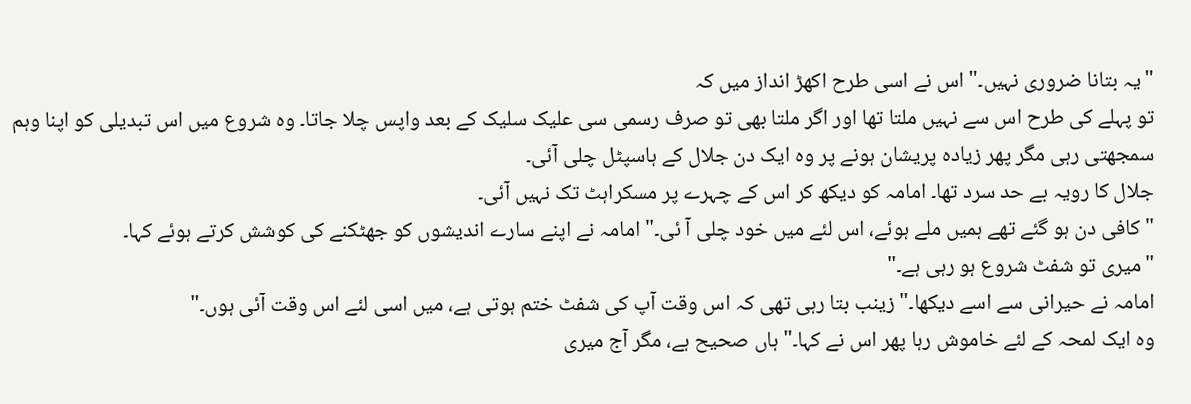"یہ بتانا ضروری نہیں۔" اس نے اسی طرح اکھڑ انداز میں کہ
تو پہلے کی طرح اس سے نہیں ملتا تھا اور اگر ملتا بھی تو صرف رسمی سی علیک سلیک کے بعد واپس چلا جاتا۔ وہ شروع میں اس تبدیلی کو اپنا وہم سمجھتی رہی مگر پھر زیادہ پریشان ہونے پر وہ ایک دن جلال کے ہاسپٹل چلی آئی۔
جلال کا رویہ بے حد سرد تھا۔ امامہ کو دیکھ کر اس کے چہرے پر مسکراہٹ تک نہیں آئی۔
"کافی دن ہو گئے تھے ہمیں ملے ہوئے، اس لئے میں خود چلی آ ئی۔" امامہ نے اپنے سارے اندیشوں کو جھٹکنے کی کوشش کرتے ہوئے کہا۔
"میری تو شفٹ شروع ہو رہی ہے۔"
امامہ نے حیرانی سے اسے دیکھا۔"زینب بتا رہی تھی کہ اس وقت آپ کی شفٹ ختم ہوتی ہے، میں اسی لئے اس وقت آئی ہوں۔"
وہ ایک لمحہ کے لئے خاموش رہا پھر اس نے کہا۔" ہاں صحیح ہے، مگر آج میری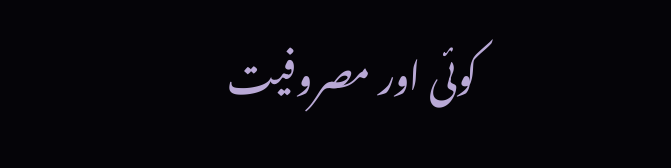کوئی اور مصروفیت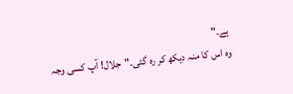ہے۔"
وہ اس کا منہ دیکھ کر رہ گئی۔"جلال! آپ کسی وجہ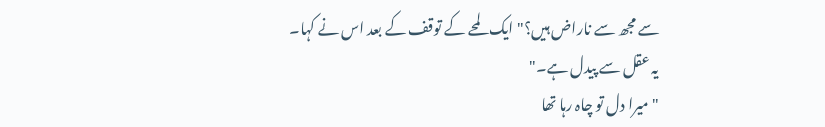سے مجھ سے ناراض ہیں؟" ایک لمحے کے توقف کے بعد اس نے کہا۔
یہ عقل سے پیدل ہے۔"
"میرا دل تو چاہ رہا تھا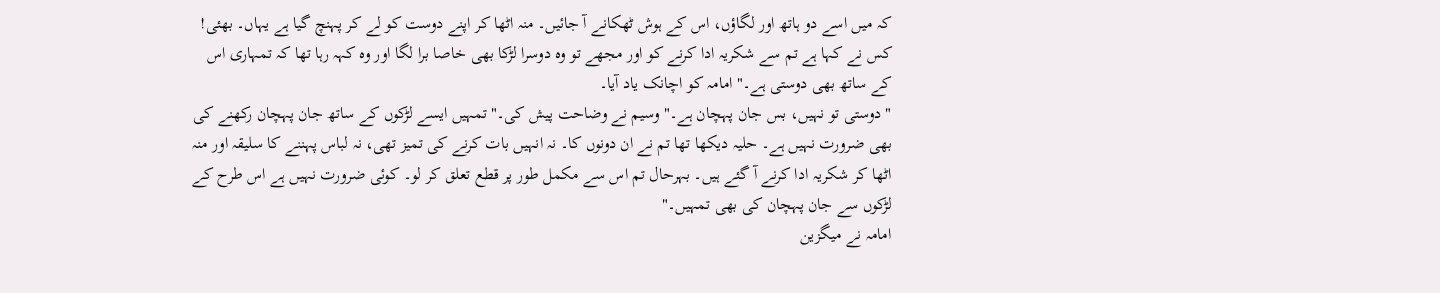کہ میں اسے دو ہاتھ اور لگاؤں، اس کے ہوش ٹھکانے آ جائیں۔ منہ اٹھا کر اپنے دوست کو لے کر پہنچ گیا ہے یہاں۔ بھئی! کس نے کہا ہے تم سے شکریہ ادا کرنے کو اور مجھے تو وہ دوسرا لڑکا بھی خاصا برا لگا اور وہ کہہ رہا تھا کہ تمہاری اس کے ساتھ بھی دوستی ہے۔" امامہ کو اچانک یاد آیا۔
"دوستی تو نہیں، بس جان پہچان ہے۔" وسیم نے وضاحت پیش کی۔" تمہیں ایسے لڑکوں کے ساتھ جان پہچان رکھنے کی بھی ضرورت نہیں ہے۔ حلیہ دیکھا تھا تم نے ان دونوں کا۔ نہ انہیں بات کرنے کی تمیز تھی، نہ لباس پہننے کا سلیقہ اور منہ اٹھا کر شکریہ ادا کرنے آ گئے ہیں۔ بہرحال تم اس سے مکمل طور پر قطع تعلق کر لو۔ کوئی ضرورت نہیں ہے اس طرح کے لڑکوں سے جان پہچان کی بھی تمہیں۔"
امامہ نے میگزین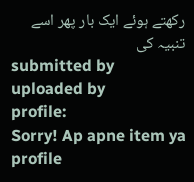رکھتے ہوئے ایک بار پھر اسے تنبیہ کی
submitted by
uploaded by
profile:
Sorry! Ap apne item ya profile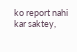ko report nahi kar saktey,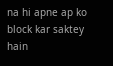na hi apne ap ko block kar saktey hain